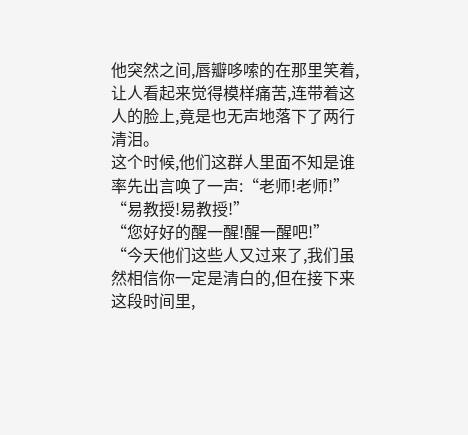他突然之间,唇瓣哆嗦的在那里笑着,让人看起来觉得模样痛苦,连带着这人的脸上,竟是也无声地落下了两行清泪。
这个时候,他们这群人里面不知是谁率先出言唤了一声:“老师!老师!”
“易教授!易教授!”
“您好好的醒一醒!醒一醒吧!”
“今天他们这些人又过来了,我们虽然相信你一定是清白的,但在接下来这段时间里,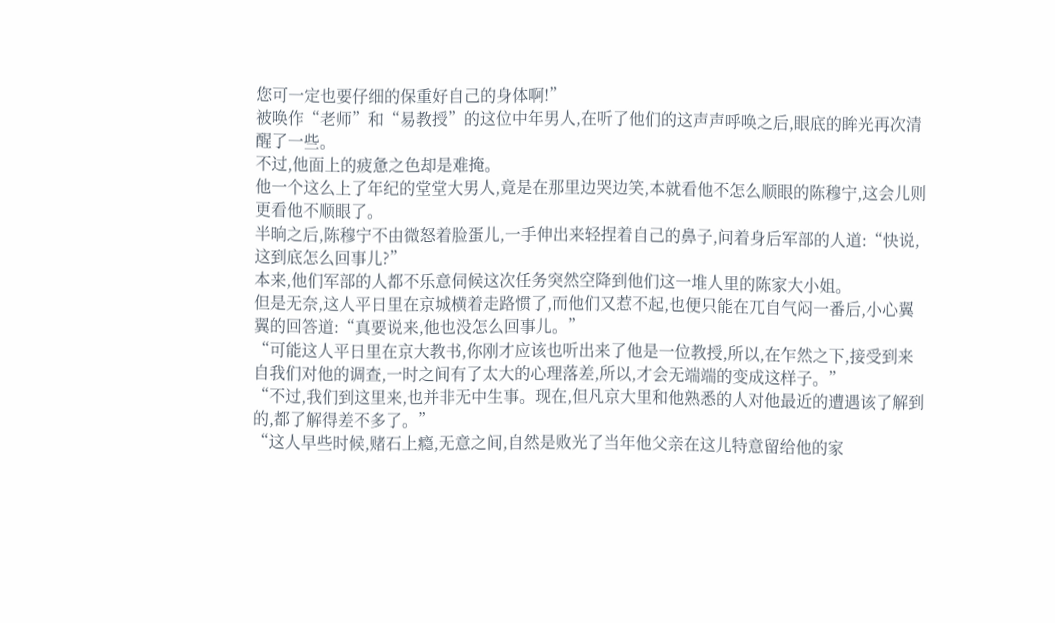您可一定也要仔细的保重好自己的身体啊!”
被唤作“老师”和“易教授”的这位中年男人,在听了他们的这声声呼唤之后,眼底的眸光再次清醒了一些。
不过,他面上的疲惫之色却是难掩。
他一个这么上了年纪的堂堂大男人,竟是在那里边哭边笑,本就看他不怎么顺眼的陈穆宁,这会儿则更看他不顺眼了。
半晌之后,陈穆宁不由微怒着脸蛋儿,一手伸出来轻捏着自己的鼻子,问着身后军部的人道:“快说,这到底怎么回事儿?”
本来,他们军部的人都不乐意伺候这次任务突然空降到他们这一堆人里的陈家大小姐。
但是无奈,这人平日里在京城横着走路惯了,而他们又惹不起,也便只能在兀自气闷一番后,小心翼翼的回答道:“真要说来,他也没怎么回事儿。”
“可能这人平日里在京大教书,你刚才应该也听出来了他是一位教授,所以,在乍然之下,接受到来自我们对他的调查,一时之间有了太大的心理落差,所以,才会无端端的变成这样子。”
“不过,我们到这里来,也并非无中生事。现在,但凡京大里和他熟悉的人对他最近的遭遇该了解到的,都了解得差不多了。”
“这人早些时候,赌石上瘾,无意之间,自然是败光了当年他父亲在这儿特意留给他的家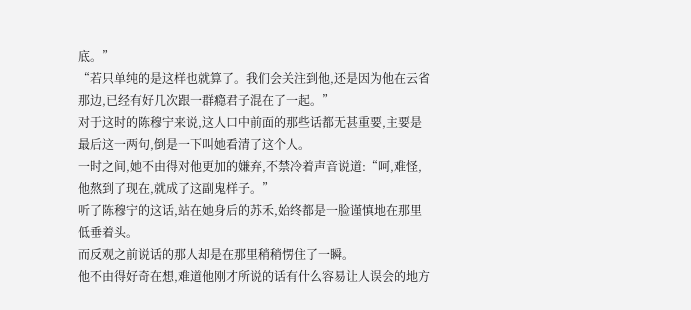底。”
“若只单纯的是这样也就算了。我们会关注到他,还是因为他在云省那边,已经有好几次跟一群瘾君子混在了一起。”
对于这时的陈穆宁来说,这人口中前面的那些话都无甚重要,主要是最后这一两句,倒是一下叫她看清了这个人。
一时之间,她不由得对他更加的嫌弃,不禁冷着声音说道:“呵,难怪,他熬到了现在,就成了这副鬼样子。”
听了陈穆宁的这话,站在她身后的苏禾,始终都是一脸谨慎地在那里低垂着头。
而反观之前说话的那人却是在那里稍稍愣住了一瞬。
他不由得好奇在想,难道他刚才所说的话有什么容易让人误会的地方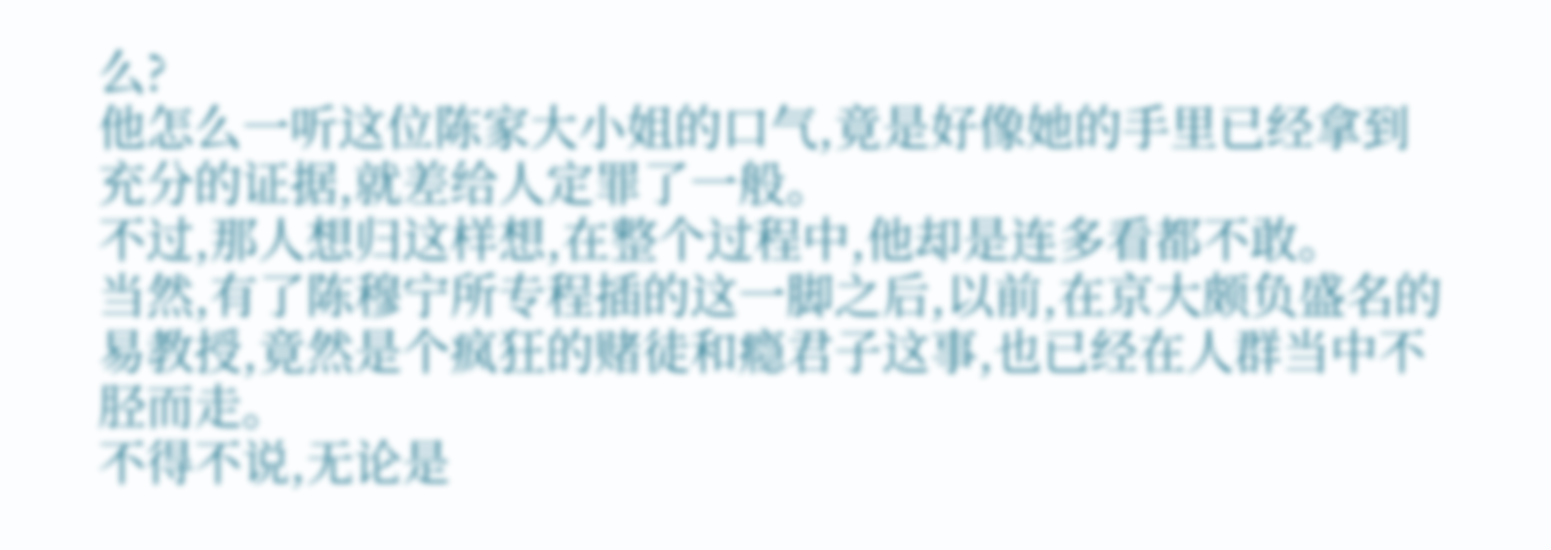么?
他怎么一听这位陈家大小姐的口气,竟是好像她的手里已经拿到充分的证据,就差给人定罪了一般。
不过,那人想归这样想,在整个过程中,他却是连多看都不敢。
当然,有了陈穆宁所专程插的这一脚之后,以前,在京大颇负盛名的易教授,竟然是个疯狂的赌徒和瘾君子这事,也已经在人群当中不胫而走。
不得不说,无论是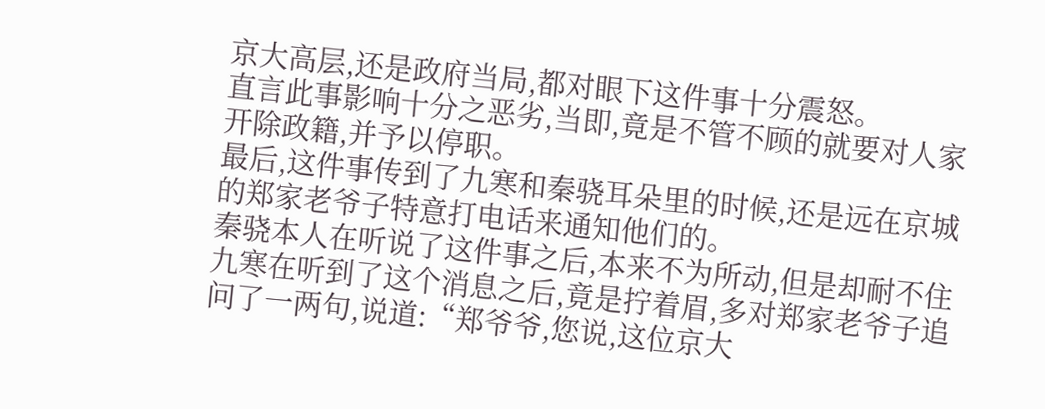京大高层,还是政府当局,都对眼下这件事十分震怒。
直言此事影响十分之恶劣,当即,竟是不管不顾的就要对人家开除政籍,并予以停职。
最后,这件事传到了九寒和秦骁耳朵里的时候,还是远在京城的郑家老爷子特意打电话来通知他们的。
秦骁本人在听说了这件事之后,本来不为所动,但是却耐不住九寒在听到了这个消息之后,竟是拧着眉,多对郑家老爷子追问了一两句,说道:“郑爷爷,您说,这位京大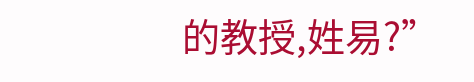的教授,姓易?”